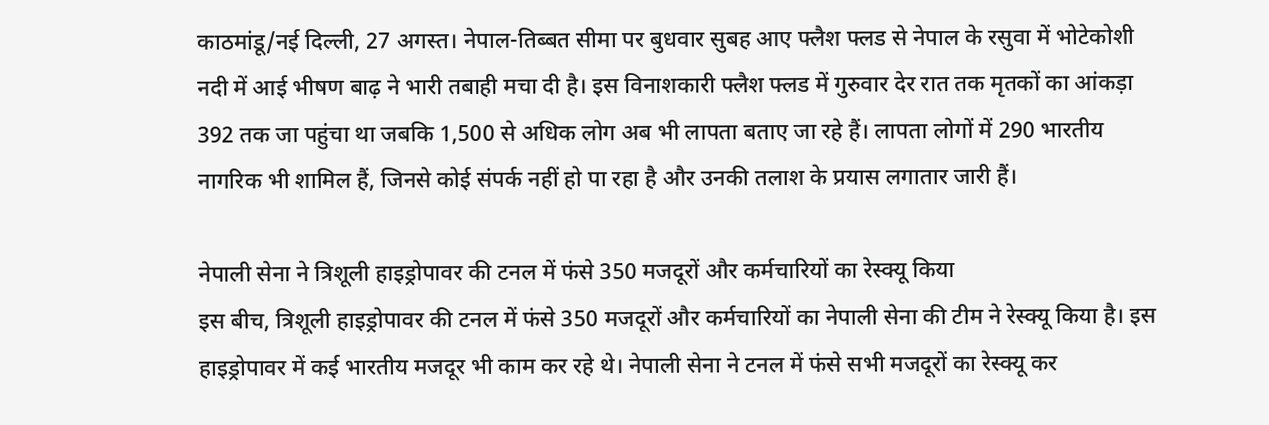काठमांडू/नई दिल्ली, 27 अगस्त। नेपाल-तिब्बत सीमा पर बुधवार सुबह आए फ्लैश फ्लड से नेपाल के रसुवा में भोटेकोशी नदी में आई भीषण बाढ़ ने भारी तबाही मचा दी है। इस विनाशकारी फ्लैश फ्लड में गुरुवार देर रात तक मृतकों का आंकड़ा 392 तक जा पहुंचा था जबकि 1,500 से अधिक लोग अब भी लापता बताए जा रहे हैं। लापता लोगों में 290 भारतीय नागरिक भी शामिल हैं, जिनसे कोई संपर्क नहीं हो पा रहा है और उनकी तलाश के प्रयास लगातार जारी हैं।

नेपाली सेना ने त्रिशूली हाइड्रोपावर की टनल में फंसे 350 मजदूरों और कर्मचारियों का रेस्क्यू किया
इस बीच, त्रिशूली हाइड्रोपावर की टनल में फंसे 350 मजदूरों और कर्मचारियों का नेपाली सेना की टीम ने रेस्क्यू किया है। इस हाइड्रोपावर में कई भारतीय मजदूर भी काम कर रहे थे। नेपाली सेना ने टनल में फंसे सभी मजदूरों का रेस्क्यू कर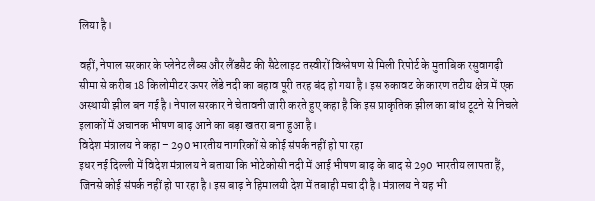लिया है।

वहीं, नेपाल सरकार के प्लेनेट लैब्स और लैंडसैट की सैटेलाइट तस्वीरों विश्लेषण से मिली रिपोर्ट के मुताबिक रसुवागढ़ी सीमा से करीब 18 किलोमीटर ऊपर लेंडे नदी का बहाव पूरी तरह बंद हो गया है। इस रुकावट के कारण तटीय क्षेत्र में एक अस्थायी झील बन गई है। नेपाल सरकार ने चेतावनी जारी करते हुए कहा है कि इस प्राकृतिक झील का बांध टूटने से निचले इलाकों में अचानक भीषण बाढ़ आने का बड़ा खतरा बना हुआ है।
विदेश मंत्रालय ने कहा – 290 भारतीय नागरिकों से कोई संपर्क नहीं हो पा रहा
इधर नई दिल्ली में विदेश मंत्रालय ने बताया कि भोटेकोसी नदी में आई भीषण बाढ़ के बाद से 290 भारतीय लापता हैं, जिनसे कोई संपर्क नहीं हो पा रहा है। इस बाढ़ ने हिमालयी देश में तबाही मचा दी है। मंत्रालय ने यह भी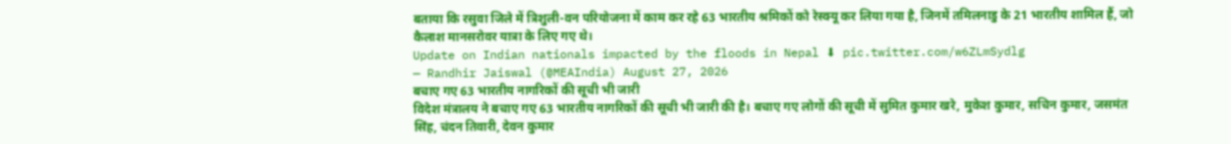बताया कि रसुवा जिले में त्रिशुली-वन परियोजना में काम कर रहे 63 भारतीय श्रमिकों को रेस्क्यू कर लिया गया है, जिनमें तमिलनाडु के 21 भारतीय शामिल हैं, जो कैलाश मानसरोवर यात्रा के लिए गए थे।
Update on Indian nationals impacted by the floods in Nepal ⬇ pic.twitter.com/w6ZLmSydlg
— Randhir Jaiswal (@MEAIndia) August 27, 2026
बचाए गए 63 भारतीय नागरिकों की सूची भी जारी
विदेश मंत्रालय ने बचाए गए 63 भारतीय नागरिकों की सूची भी जारी की है। बचाए गए लोगों की सूची में सुमित कुमार खरे, मुकेश कुमार, सचिन कुमार, जसमंत सिंह, चंदन तिवारी, देवन कुमार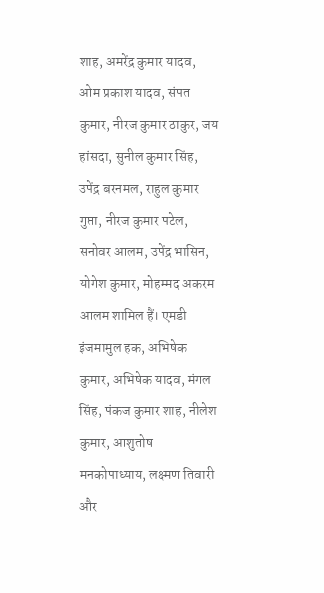शाह, अमरेंद्र कुमार यादव, ओम प्रकाश यादव, संपत कुमार, नीरज कुमार ठाकुर, जय हांसदा, सुनील कुमार सिंह, उपेंद्र बरनमल, राहुल कुमार गुप्ता, नीरज कुमार पटेल, सनोवर आलम, उपेंद्र भासिन, योगेश कुमार, मोहम्मद अकरम आलम शामिल हैं। एमडी इंजमामुल हक, अभिषेक कुमार, अभिषेक यादव, मंगल सिंह, पंकज कुमार शाह, नीलेश कुमार, आशुतोष मनकोपाध्याय, लक्ष्मण तिवारी और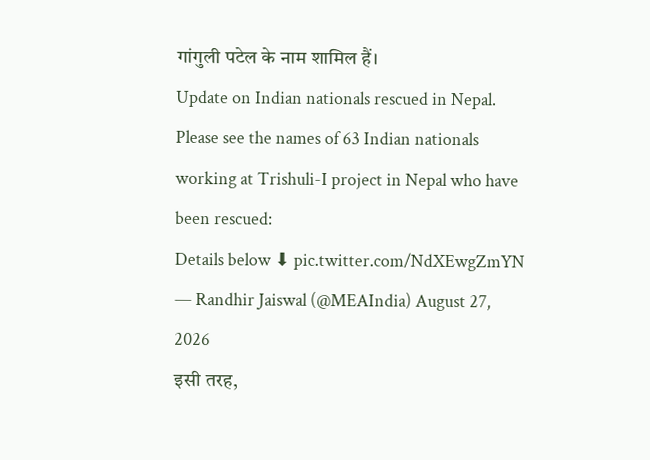गांगुली पटेल के नाम शामिल हैं।
Update on Indian nationals rescued in Nepal.
Please see the names of 63 Indian nationals working at Trishuli-I project in Nepal who have been rescued:
Details below ⬇ pic.twitter.com/NdXEwgZmYN
— Randhir Jaiswal (@MEAIndia) August 27, 2026
इसी तरह,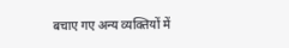बचाए गए अन्य व्यक्तियों में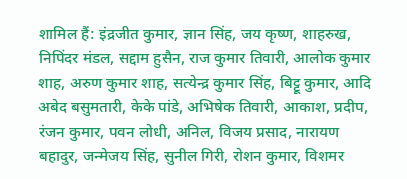शामिल हैं: इंद्रजीत कुमार, ज्ञान सिंह, जय कृष्ण, शाहरुख, निपिंदर मंडल, सद्दाम हुसैन, राज कुमार तिवारी, आलोक कुमार शाह, अरुण कुमार शाह, सत्येन्द्र कुमार सिंह, बिट्टू कुमार, आदि अबेद बसुमतारी, केके पांडे, अभिषेक तिवारी, आकाश, प्रदीप, रंजन कुमार, पवन लोधी, अनिल, विजय प्रसाद, नारायण बहादुर, जन्मेजय सिंह, सुनील गिरी, रोशन कुमार, विशमर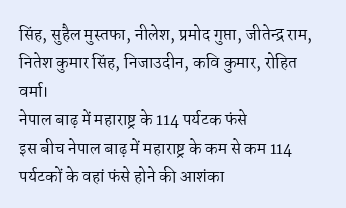सिंह, सुहैल मुस्तफा, नीलेश, प्रमोद गुप्ता, जीतेन्द्र राम, नितेश कुमार सिंह, निजाउदीन, कवि कुमार, रोहित वर्मा।
नेपाल बाढ़ में महाराष्ट्र के 114 पर्यटक फंसे
इस बीच नेपाल बाढ़ में महाराष्ट्र के कम से कम 114 पर्यटकों के वहां फंसे होने की आशंका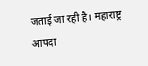जताई जा रही है। महाराष्ट्र आपदा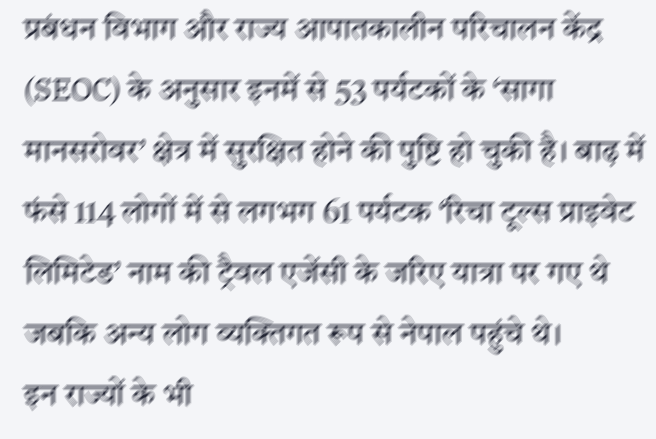प्रबंधन विभाग और राज्य आपातकालीन परिचालन केंद्र (SEOC) के अनुसार इनमें से 53 पर्यटकों के ‘सागा मानसरोवर’ क्षेत्र में सुरक्षित होने की पुष्टि हो चुकी है। बाढ़ में फंसे 114 लोगों में से लगभग 61 पर्यटक ‘रिचा टूल्स प्राइवेट लिमिटेड’ नाम की ट्रैवल एजेंसी के जरिए यात्रा पर गए थे जबकि अन्य लोग व्यक्तिगत रूप से नेपाल पहुंचे थे।
इन राज्यों के भी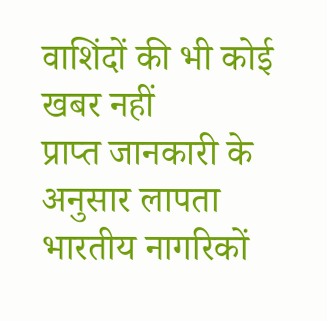वाशिंदों की भी कोई खबर नहीं
प्राप्त जानकारी के अनुसार लापता भारतीय नागरिकों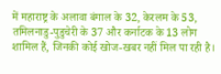में महाराष्ट्र के अलावा बंगाल के 32, केरलम के 53, तमिलनाडु-पुडुचेरी के 37 और कर्नाटक के 13 लोग शामिल हैं, जिनकी कोई खोज-खबर नहीं मिल पा रही है।